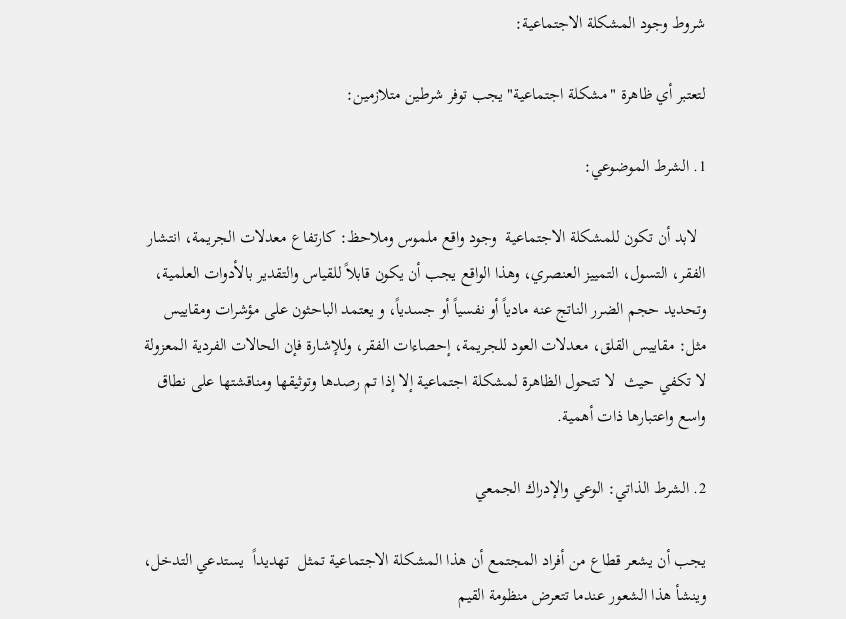شروط وجود المشكلة الاجتماعية:

لتعتبر أي ظاهرة "مشكلة اجتماعية" يجب توفر شرطين متلازمين:

1. الشرط الموضوعي:

  لابد أن تكون للمشكلة الاجتماعية  وجود واقع ملموس وملاحظ: كارتفاع معدلات الجريمة، انتشار الفقر، التسول، التمييز العنصري، وهذا الواقع يجب أن يكون قابلاً للقياس والتقدير بالأدوات العلمية، وتحديد حجم الضرر الناتج عنه مادياً أو نفسياً أو جسدياً، و يعتمد الباحثون على مؤشرات ومقاييس مثل: مقاييس القلق، معدلات العود للجريمة، إحصاءات الفقر، وللإشارة فإن الحالات الفردية المعزولة لا تكفي حيث  لا تتحول الظاهرة لمشكلة اجتماعية إلا إذا تم رصدها وتوثيقها ومناقشتها على نطاق واسع واعتبارها ذات أهمية.

2. الشرط الذاتي: الوعي والإدراك الجمعي

يجب أن يشعر قطاع من أفراد المجتمع أن هذا المشكلة الاجتماعية تمثل  تهديداً  يستدعي التدخل، وينشأ هذا الشعور عندما تتعرض منظومة القيم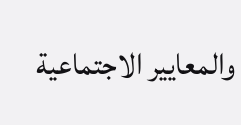والمعايير الاجتماعية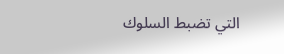التي تضبط السلوك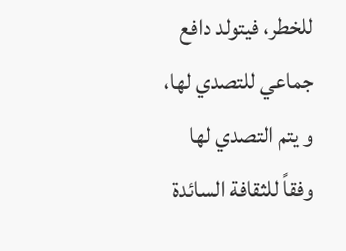للخطر، فيتولد دافع جماعي للتصدي لها، و يتم التصدي لها وفقاً للثقافة السائدة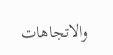والاتجاهات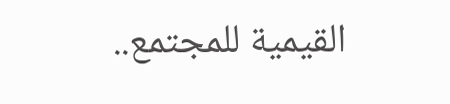القيمية للمجتمع..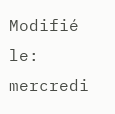Modifié le: mercredi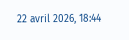22 avril 2026, 18:44